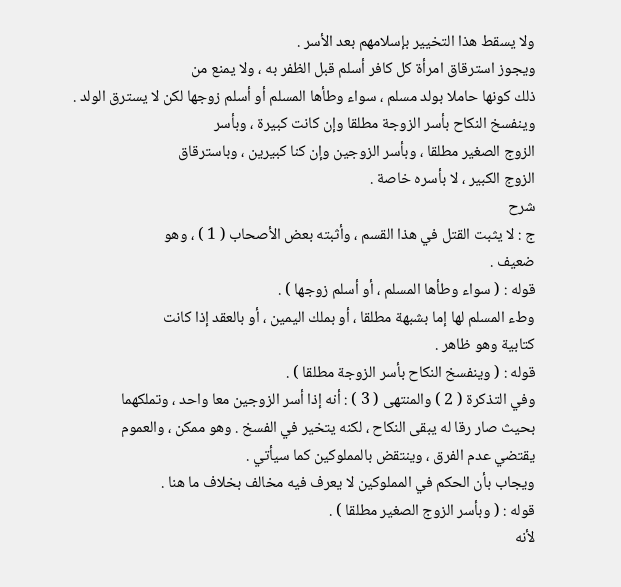ولا يسقط هذا التخيير بإسلامهم بعد الأسر .
ويجوز استرقاق امرأة كل كافر أسلم قبل الظفر به ، ولا يمنع من
ذلك كونها حاملا بولد مسلم ، سواء وطأها المسلم أو أسلم زوجها لكن لا يسترق الولد .
وينفسخ النكاح بأسر الزوجة مطلقا وإن كانت كبيرة ، وبأسر
الزوج الصغير مطلقا ، وبأسر الزوجين وإن كنا كبيرين ، وباسترقاق
الزوج الكبير ، لا بأسره خاصة .
شرح
ج : لا يثبت القتل في هذا القسم ، وأثبته بعض الأصحاب ( 1 ) ، وهو
ضعيف .
قوله : ( سواء وطأها المسلم ، أو أسلم زوجها ) .
وطء المسلم لها إما بشبهة مطلقا ، أو بملك اليمين ، أو بالعقد إذا كانت
كتابية وهو ظاهر .
قوله : ( وينفسخ النكاح بأسر الزوجة مطلقا ) .
وفي التذكرة ( 2 ) والمنتهى ( 3 ) : أنه إذا أسر الزوجين معا واحد ، وتملكهما
بحيث صار رقا له يبقى النكاح ، لكنه يتخير في الفسخ . وهو ممكن ، والعموم
يقتضي عدم الفرق ، وينتقض بالمملوكين كما سيأتي .
ويجاب بأن الحكم في المملوكين لا يعرف فيه مخالف بخلاف ما هنا .
قوله : ( وبأسر الزوج الصغير مطلقا ) .
لأنه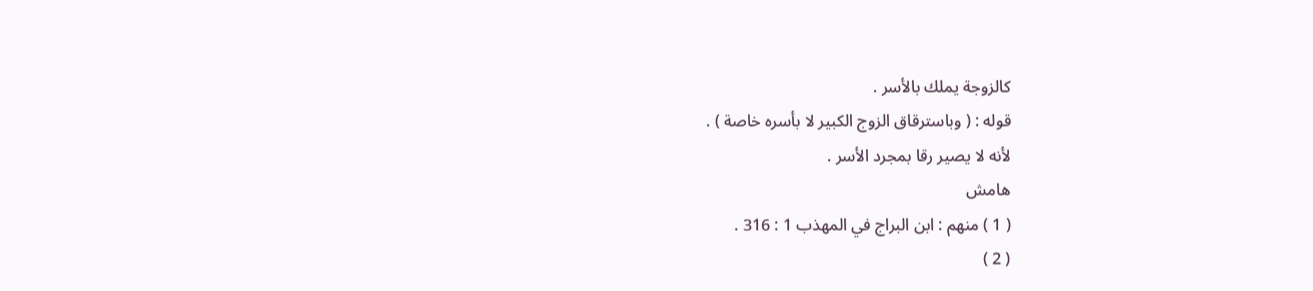كالزوجة يملك بالأسر .
قوله : ( وباسترقاق الزوج الكبير لا بأسره خاصة ) .
لأنه لا يصير رقا بمجرد الأسر .
هامش
( 1 ) منهم : ابن البراج في المهذب 1 : 316 .
( 2 )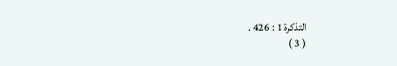التذكرة 1 : 426 .
( 3 )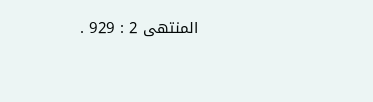المنتهى 2 : 929 .